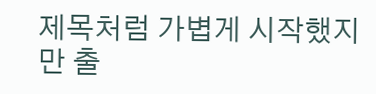제목처럼 가볍게 시작했지만 출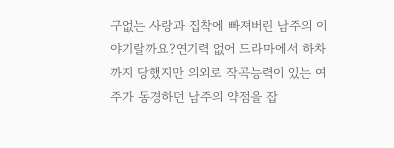구없는 사랑과 집착에 빠져버린 남주의 이야기랄까요?연기력 없어 드라마에서 하차까지 당했지만 의외로 작곡능력이 있는 여주가 동경하던 남주의 약점을 잡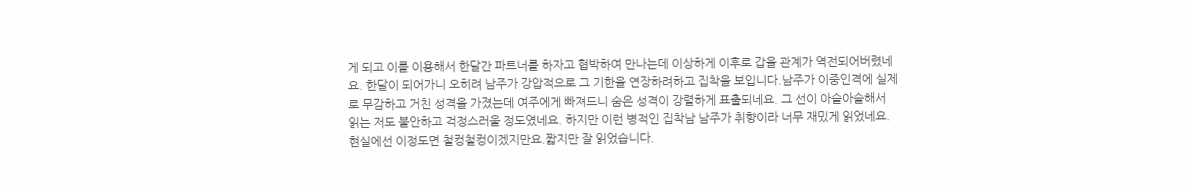게 되고 이를 이용해서 한달간 파트너를 하자고 협박하여 만나는데 이상하게 이후로 갑을 관계가 역전되어버렸네요. 한달이 되어가니 오히려 남주가 강압적으로 그 기한을 연장하려하고 집착을 보입니다.남주가 이중인격에 실제로 무감하고 거친 성격을 가졌는데 여주에게 빠져드니 숨은 성격이 강렬하게 표출되네요. 그 선이 아슬아슬해서 읽는 저도 불안하고 걱정스러울 정도였네요. 하지만 이런 병적인 집착남 남주가 취향이라 너무 재밌게 읽었네요. 현실에선 이정도면 철컹철컹이겠지만요.짧지만 잘 읽었습니다.